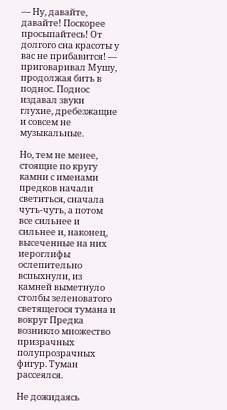— Ну, давайте, давайте! Поскорее просыпайтесь! От долгого сна красоты у вас не прибавится! — приговаривал Мушу, продолжая бить в поднос. Поднос издавал звуки глухие, дребезжащие и совсем не музыкальные.

Но, тем не менее, стоящие по кругу камни с именами предков начали светиться, сначала чуть-чуть, а потом все сильнее и сильнее и, наконец, высеченные на них иероглифы ослепительно вспыхнули, из камней выметнуло столбы зеленоватого светящегося тумана и вокруг Предка возникло множество призрачных полупрозрачных фигур. Туман рассеялся.

Не дожидаясь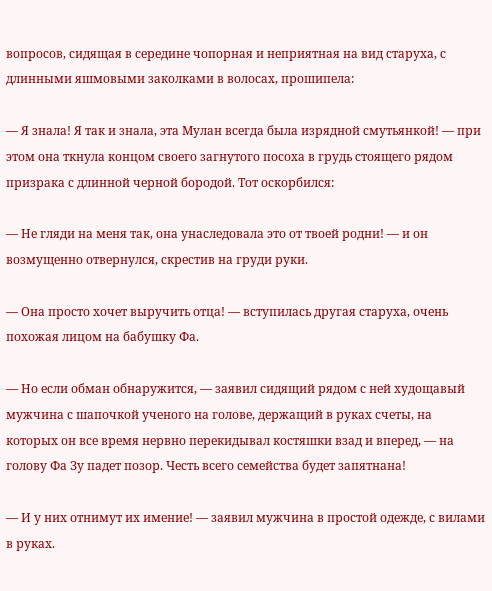вопросов, сидящая в середине чопорная и неприятная на вид старуха, с длинными яшмовыми заколками в волосах, прошипела:

— Я знала! Я так и знала, эта Мулан всегда была изрядной смутьянкой! — при этом она ткнула концом своего загнутого посоха в грудь стоящего рядом призрака с длинной черной бородой. Тот оскорбился:

— Не гляди на меня так, она унаследовала это от твоей родни! — и он возмущенно отвернулся, скрестив на груди руки.

— Она просто хочет выручить отца! — вступилась другая старуха, очень похожая лицом на бабушку Фа.

— Но если обман обнаружится, — заявил сидящий рядом с ней худощавый мужчина с шапочкой ученого на голове, держащий в руках счеты, на которых он все время нервно перекидывал костяшки взад и вперед, — на голову Фа Зу падет позор. Честь всего семейства будет запятнана!

— И у них отнимут их имение! — заявил мужчина в простой одежде, с вилами в руках.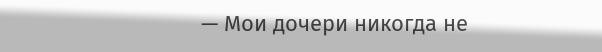— Мои дочери никогда не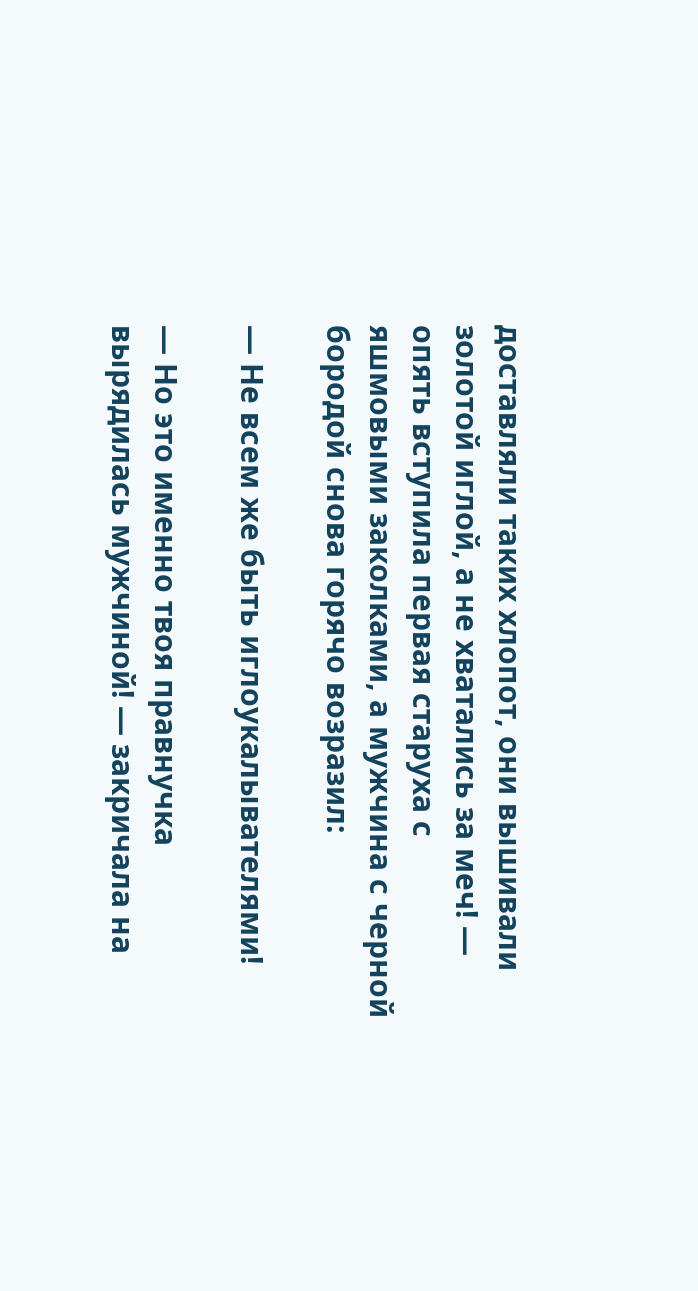доставляли таких хлопот, они вышивали золотой иглой, а не хватались за меч! — опять вступила первая старуха с яшмовыми заколками, а мужчина с черной бородой снова горячо возразил:

— Не всем же быть иглоукалывателями!

— Но это именно твоя правнучка вырядилась мужчиной! — закричала на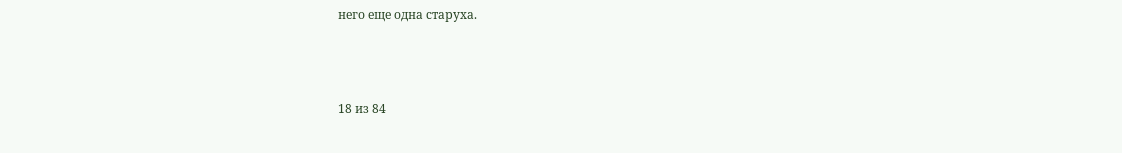него еще одна старуха.



18 из 84